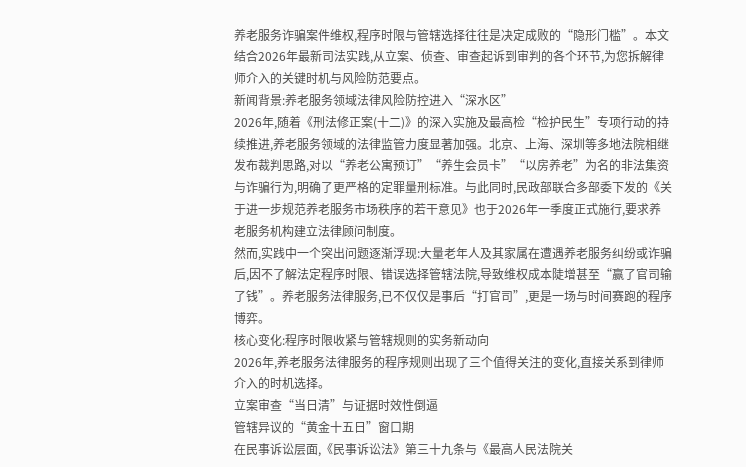养老服务诈骗案件维权,程序时限与管辖选择往往是决定成败的“隐形门槛”。本文结合2026年最新司法实践,从立案、侦查、审查起诉到审判的各个环节,为您拆解律师介入的关键时机与风险防范要点。
新闻背景:养老服务领域法律风险防控进入“深水区”
2026年,随着《刑法修正案(十二)》的深入实施及最高检“检护民生”专项行动的持续推进,养老服务领域的法律监管力度显著加强。北京、上海、深圳等多地法院相继发布裁判思路,对以“养老公寓预订”“养生会员卡”“以房养老”为名的非法集资与诈骗行为,明确了更严格的定罪量刑标准。与此同时,民政部联合多部委下发的《关于进一步规范养老服务市场秩序的若干意见》也于2026年一季度正式施行,要求养老服务机构建立法律顾问制度。
然而,实践中一个突出问题逐渐浮现:大量老年人及其家属在遭遇养老服务纠纷或诈骗后,因不了解法定程序时限、错误选择管辖法院,导致维权成本陡增甚至“赢了官司输了钱”。养老服务法律服务,已不仅仅是事后“打官司”,更是一场与时间赛跑的程序博弈。
核心变化:程序时限收紧与管辖规则的实务新动向
2026年,养老服务法律服务的程序规则出现了三个值得关注的变化,直接关系到律师介入的时机选择。
立案审查“当日清”与证据时效性倒逼
管辖异议的“黄金十五日”窗口期
在民事诉讼层面,《民事诉讼法》第三十九条与《最高人民法院关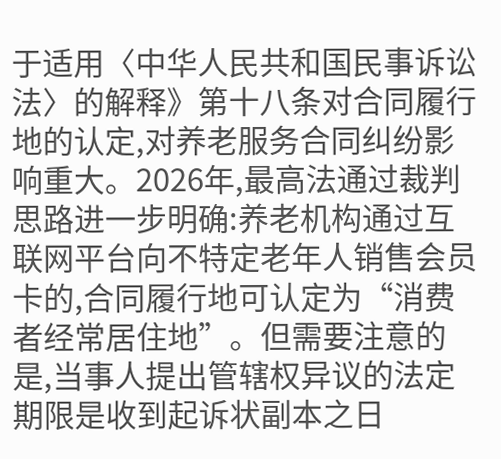于适用〈中华人民共和国民事诉讼法〉的解释》第十八条对合同履行地的认定,对养老服务合同纠纷影响重大。2026年,最高法通过裁判思路进一步明确:养老机构通过互联网平台向不特定老年人销售会员卡的,合同履行地可认定为“消费者经常居住地”。但需要注意的是,当事人提出管辖权异议的法定期限是收到起诉状副本之日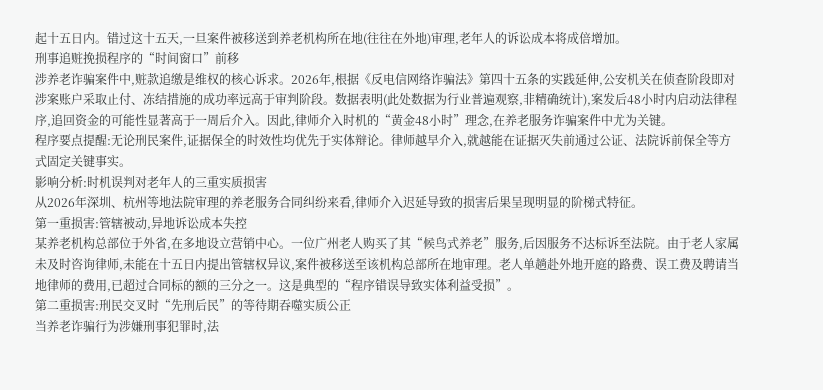起十五日内。错过这十五天,一旦案件被移送到养老机构所在地(往往在外地)审理,老年人的诉讼成本将成倍增加。
刑事追赃挽损程序的“时间窗口”前移
涉养老诈骗案件中,赃款追缴是维权的核心诉求。2026年,根据《反电信网络诈骗法》第四十五条的实践延伸,公安机关在侦查阶段即对涉案账户采取止付、冻结措施的成功率远高于审判阶段。数据表明(此处数据为行业普遍观察,非精确统计),案发后48小时内启动法律程序,追回资金的可能性显著高于一周后介入。因此,律师介入时机的“黄金48小时”理念,在养老服务诈骗案件中尤为关键。
程序要点提醒:无论刑民案件,证据保全的时效性均优先于实体辩论。律师越早介入,就越能在证据灭失前通过公证、法院诉前保全等方式固定关键事实。
影响分析:时机误判对老年人的三重实质损害
从2026年深圳、杭州等地法院审理的养老服务合同纠纷来看,律师介入迟延导致的损害后果呈现明显的阶梯式特征。
第一重损害:管辖被动,异地诉讼成本失控
某养老机构总部位于外省,在多地设立营销中心。一位广州老人购买了其“候鸟式养老”服务,后因服务不达标诉至法院。由于老人家属未及时咨询律师,未能在十五日内提出管辖权异议,案件被移送至该机构总部所在地审理。老人单趟赴外地开庭的路费、误工费及聘请当地律师的费用,已超过合同标的额的三分之一。这是典型的“程序错误导致实体利益受损”。
第二重损害:刑民交叉时“先刑后民”的等待期吞噬实质公正
当养老诈骗行为涉嫌刑事犯罪时,法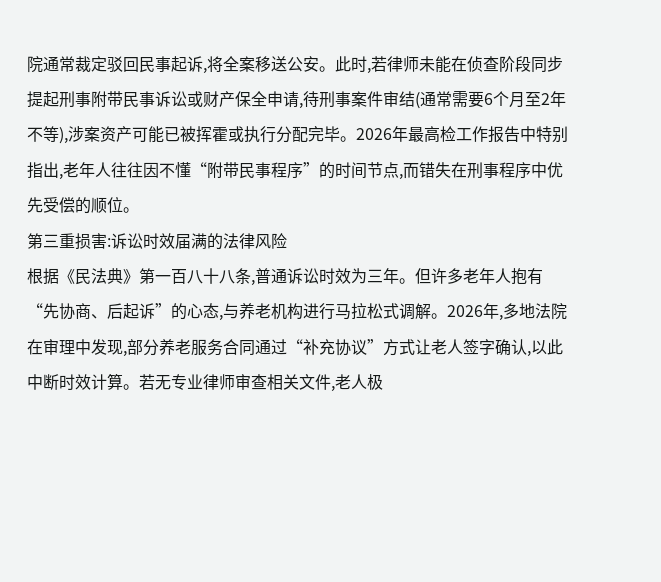院通常裁定驳回民事起诉,将全案移送公安。此时,若律师未能在侦查阶段同步提起刑事附带民事诉讼或财产保全申请,待刑事案件审结(通常需要6个月至2年不等),涉案资产可能已被挥霍或执行分配完毕。2026年最高检工作报告中特别指出,老年人往往因不懂“附带民事程序”的时间节点,而错失在刑事程序中优先受偿的顺位。
第三重损害:诉讼时效届满的法律风险
根据《民法典》第一百八十八条,普通诉讼时效为三年。但许多老年人抱有“先协商、后起诉”的心态,与养老机构进行马拉松式调解。2026年,多地法院在审理中发现,部分养老服务合同通过“补充协议”方式让老人签字确认,以此中断时效计算。若无专业律师审查相关文件,老人极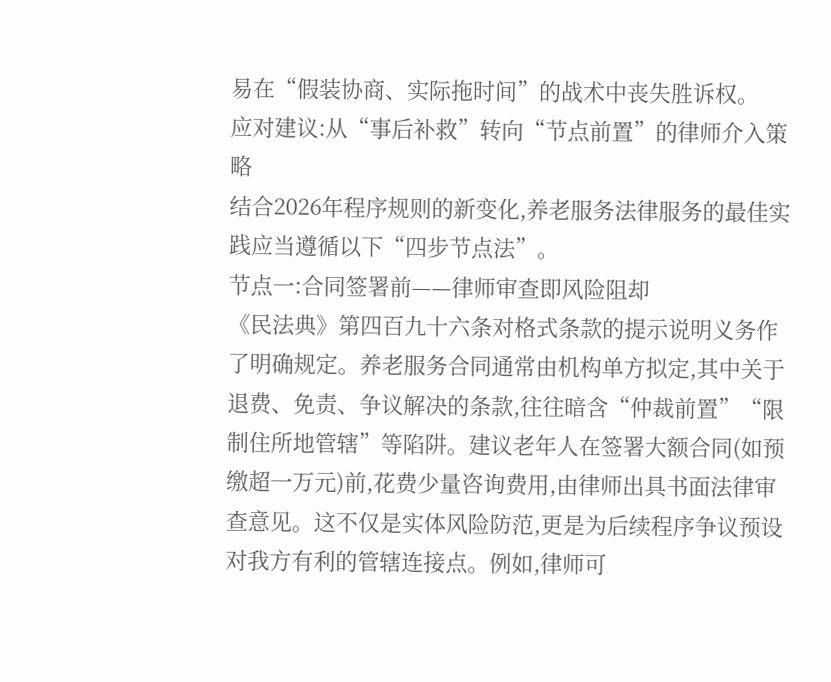易在“假装协商、实际拖时间”的战术中丧失胜诉权。
应对建议:从“事后补救”转向“节点前置”的律师介入策略
结合2026年程序规则的新变化,养老服务法律服务的最佳实践应当遵循以下“四步节点法”。
节点一:合同签署前——律师审查即风险阻却
《民法典》第四百九十六条对格式条款的提示说明义务作了明确规定。养老服务合同通常由机构单方拟定,其中关于退费、免责、争议解决的条款,往往暗含“仲裁前置”“限制住所地管辖”等陷阱。建议老年人在签署大额合同(如预缴超一万元)前,花费少量咨询费用,由律师出具书面法律审查意见。这不仅是实体风险防范,更是为后续程序争议预设对我方有利的管辖连接点。例如,律师可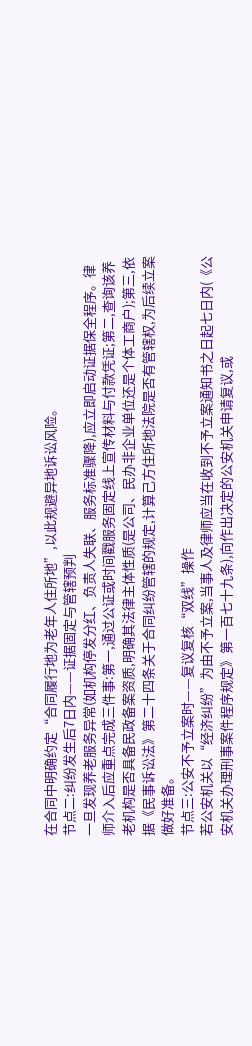在合同中明确约定“合同履行地为老年人住所地”,以此规避异地诉讼风险。
节点二:纠纷发生后7日内——证据固定与管辖预判
一旦发现养老服务异常(如机构停发分红、负责人失联、服务标准骤降),应立即启动证据保全程序。律师介入后应重点完成三件事:第一,通过公证或时间戳服务固定线上宣传材料与付款凭证;第二,查询该养老机构是否具备民政备案资质,明确其法律主体性质(是公司、民办非企业单位还是个体工商户);第三,依据《民事诉讼法》第二十四条关于合同纠纷管辖的规定,计算己方住所地法院是否有管辖权,为后续立案做好准备。
节点三:公安不予立案时——复议复核“双线”操作
若公安机关以“经济纠纷”为由不予立案,当事人及律师应当在收到不予立案通知书之日起七日内(《公安机关办理刑事案件程序规定》第一百七十九条),向作出决定的公安机关申请复议,或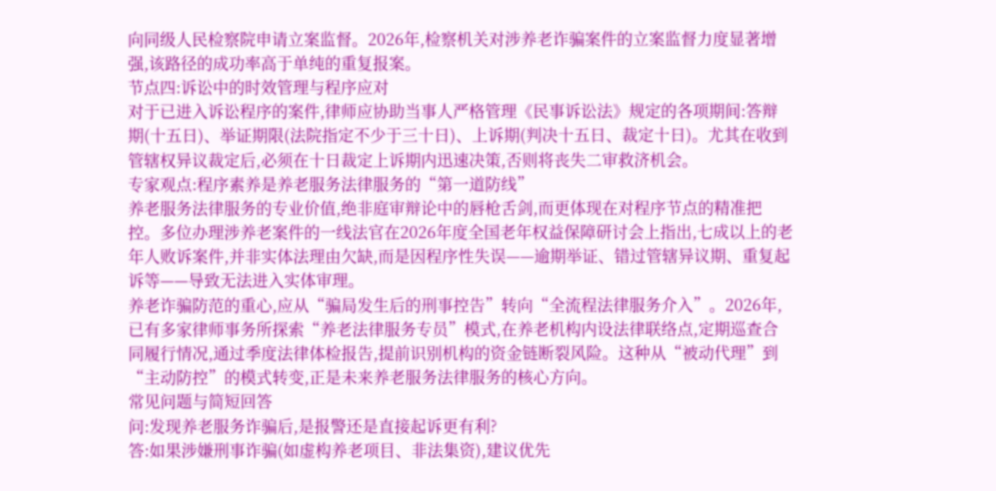向同级人民检察院申请立案监督。2026年,检察机关对涉养老诈骗案件的立案监督力度显著增强,该路径的成功率高于单纯的重复报案。
节点四:诉讼中的时效管理与程序应对
对于已进入诉讼程序的案件,律师应协助当事人严格管理《民事诉讼法》规定的各项期间:答辩期(十五日)、举证期限(法院指定不少于三十日)、上诉期(判决十五日、裁定十日)。尤其在收到管辖权异议裁定后,必须在十日裁定上诉期内迅速决策,否则将丧失二审救济机会。
专家观点:程序素养是养老服务法律服务的“第一道防线”
养老服务法律服务的专业价值,绝非庭审辩论中的唇枪舌剑,而更体现在对程序节点的精准把控。多位办理涉养老案件的一线法官在2026年度全国老年权益保障研讨会上指出,七成以上的老年人败诉案件,并非实体法理由欠缺,而是因程序性失误——逾期举证、错过管辖异议期、重复起诉等——导致无法进入实体审理。
养老诈骗防范的重心,应从“骗局发生后的刑事控告”转向“全流程法律服务介入”。2026年,已有多家律师事务所探索“养老法律服务专员”模式,在养老机构内设法律联络点,定期巡查合同履行情况,通过季度法律体检报告,提前识别机构的资金链断裂风险。这种从“被动代理”到“主动防控”的模式转变,正是未来养老服务法律服务的核心方向。
常见问题与简短回答
问:发现养老服务诈骗后,是报警还是直接起诉更有利?
答:如果涉嫌刑事诈骗(如虚构养老项目、非法集资),建议优先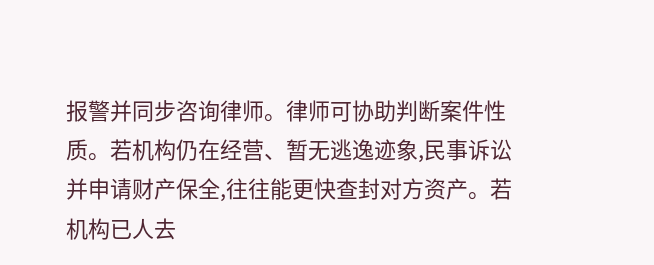报警并同步咨询律师。律师可协助判断案件性质。若机构仍在经营、暂无逃逸迹象,民事诉讼并申请财产保全,往往能更快查封对方资产。若机构已人去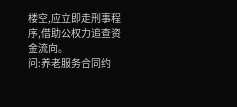楼空,应立即走刑事程序,借助公权力追查资金流向。
问:养老服务合同约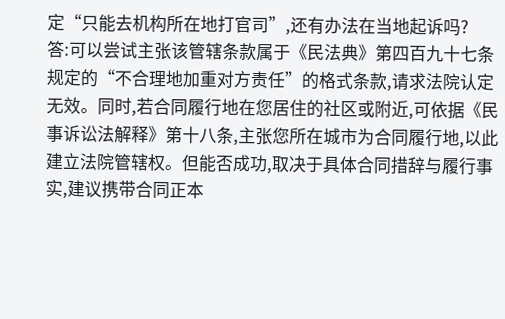定“只能去机构所在地打官司”,还有办法在当地起诉吗?
答:可以尝试主张该管辖条款属于《民法典》第四百九十七条规定的“不合理地加重对方责任”的格式条款,请求法院认定无效。同时,若合同履行地在您居住的社区或附近,可依据《民事诉讼法解释》第十八条,主张您所在城市为合同履行地,以此建立法院管辖权。但能否成功,取决于具体合同措辞与履行事实,建议携带合同正本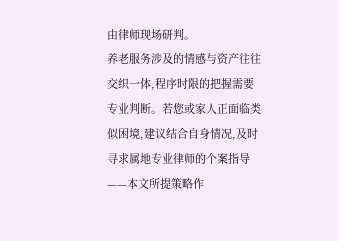由律师现场研判。
养老服务涉及的情感与资产往往交织一体,程序时限的把握需要专业判断。若您或家人正面临类似困境,建议结合自身情况,及时寻求属地专业律师的个案指导——本文所提策略作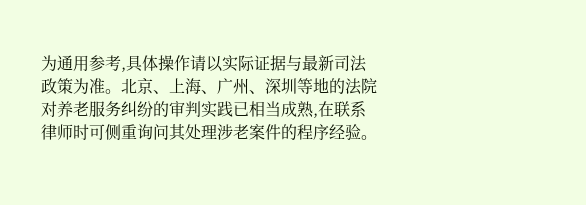为通用参考,具体操作请以实际证据与最新司法政策为准。北京、上海、广州、深圳等地的法院对养老服务纠纷的审判实践已相当成熟,在联系律师时可侧重询问其处理涉老案件的程序经验。